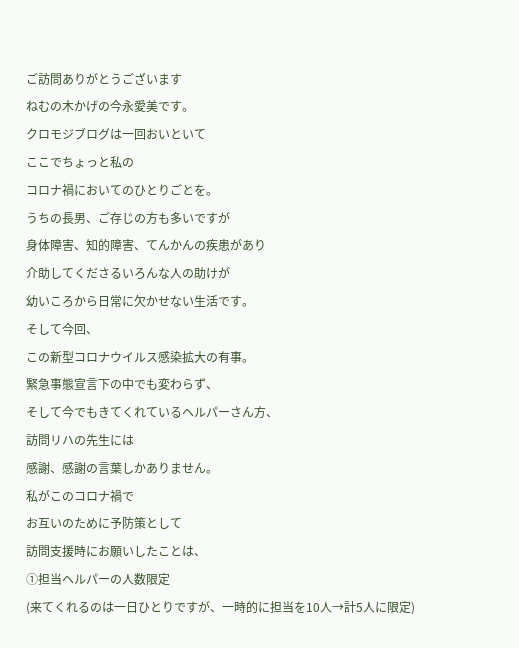ご訪問ありがとうございます
ねむの木かげの今永愛美です。
クロモジブログは一回おいといて
ここでちょっと私の
コロナ禍においてのひとりごとを。
うちの長男、ご存じの方も多いですが
身体障害、知的障害、てんかんの疾患があり
介助してくださるいろんな人の助けが
幼いころから日常に欠かせない生活です。
そして今回、
この新型コロナウイルス感染拡大の有事。
緊急事態宣言下の中でも変わらず、
そして今でもきてくれているヘルパーさん方、
訪問リハの先生には
感謝、感謝の言葉しかありません。
私がこのコロナ禍で
お互いのために予防策として
訪問支援時にお願いしたことは、
①担当ヘルパーの人数限定
(来てくれるのは一日ひとりですが、一時的に担当を10人→計5人に限定)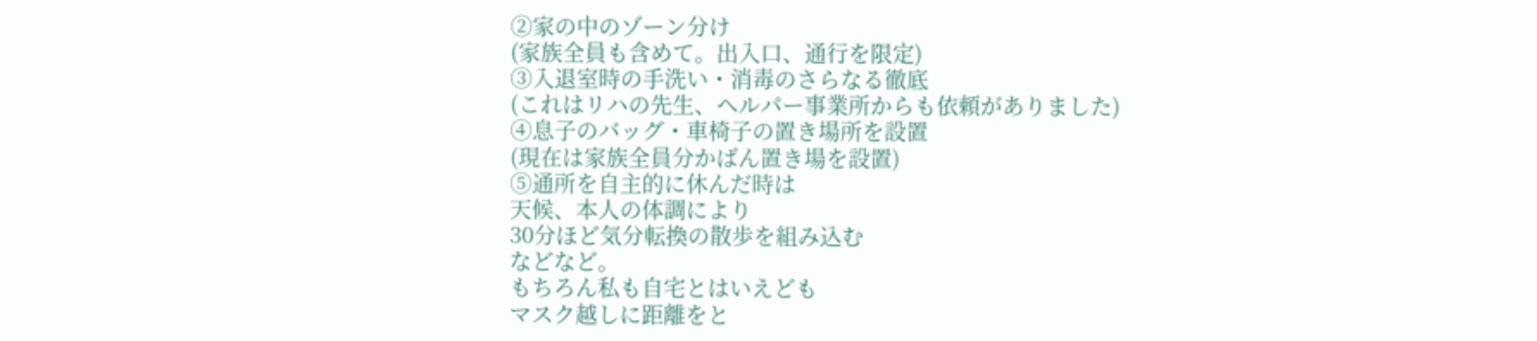②家の中のゾーン分け
(家族全員も含めて。出入口、通行を限定)
③入退室時の手洗い・消毒のさらなる徹底
(これはリハの先生、ヘルパー事業所からも依頼がありました)
④息子のバッグ・車椅子の置き場所を設置
(現在は家族全員分かばん置き場を設置)
⑤通所を自主的に休んだ時は
天候、本人の体調により
30分ほど気分転換の散歩を組み込む
などなど。
もちろん私も自宅とはいえども
マスク越しに距離をと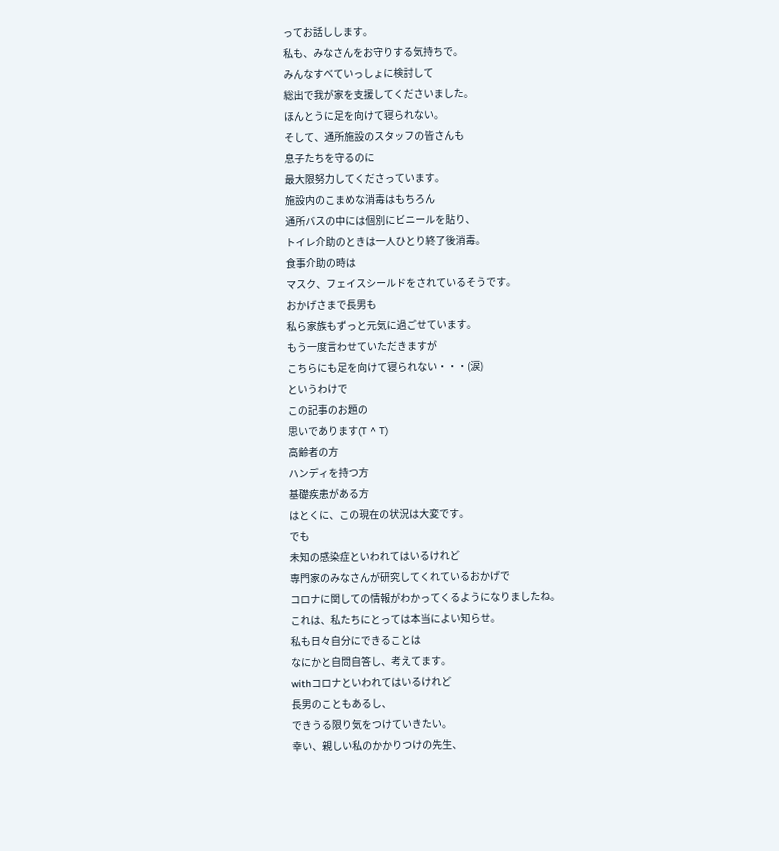ってお話しします。
私も、みなさんをお守りする気持ちで。
みんなすべていっしょに検討して
総出で我が家を支援してくださいました。
ほんとうに足を向けて寝られない。
そして、通所施設のスタッフの皆さんも
息子たちを守るのに
最大限努力してくださっています。
施設内のこまめな消毒はもちろん
通所バスの中には個別にビニールを貼り、
トイレ介助のときは一人ひとり終了後消毒。
食事介助の時は
マスク、フェイスシールドをされているそうです。
おかげさまで長男も
私ら家族もずっと元気に過ごせています。
もう一度言わせていただきますが
こちらにも足を向けて寝られない・・・(涙)
というわけで
この記事のお題の
思いであります(T ^ T)
高齢者の方
ハンディを持つ方
基礎疾患がある方
はとくに、この現在の状況は大変です。
でも
未知の感染症といわれてはいるけれど
専門家のみなさんが研究してくれているおかげで
コロナに関しての情報がわかってくるようになりましたね。
これは、私たちにとっては本当によい知らせ。
私も日々自分にできることは
なにかと自問自答し、考えてます。
withコロナといわれてはいるけれど
長男のこともあるし、
できうる限り気をつけていきたい。
幸い、親しい私のかかりつけの先生、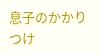息子のかかりつけ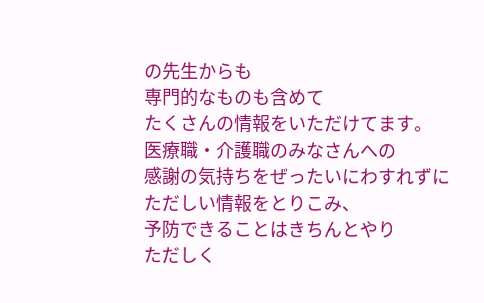の先生からも
専門的なものも含めて
たくさんの情報をいただけてます。
医療職・介護職のみなさんへの
感謝の気持ちをぜったいにわすれずに
ただしい情報をとりこみ、
予防できることはきちんとやり
ただしく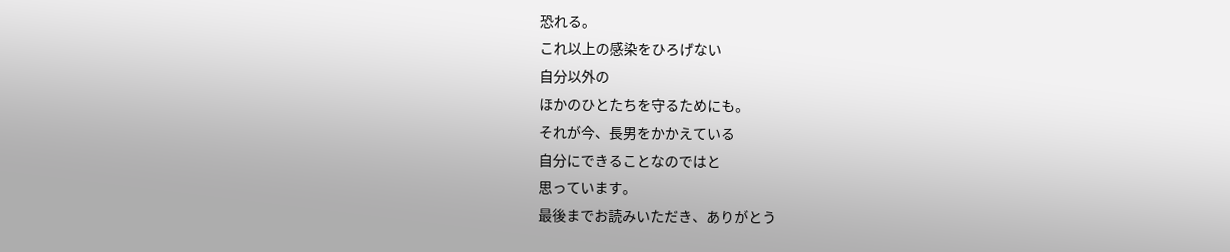恐れる。
これ以上の感染をひろげない
自分以外の
ほかのひとたちを守るためにも。
それが今、長男をかかえている
自分にできることなのではと
思っています。
最後までお読みいただき、ありがとう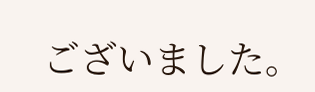ございました。